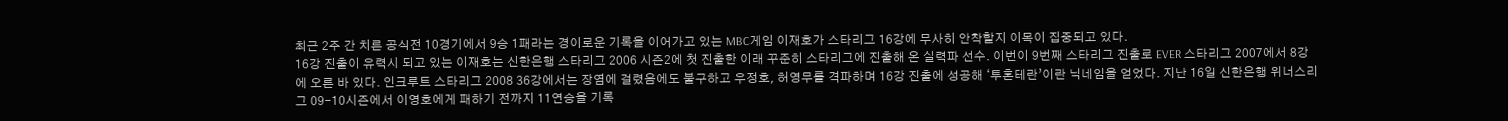최근 2주 간 치른 공식전 10경기에서 9승 1패라는 경이로운 기록을 이어가고 있는 MBC게임 이재호가 스타리그 16강에 무사히 안착할지 이목이 집중되고 있다.
16강 진출이 유력시 되고 있는 이재호는 신한은행 스타리그 2006 시즌2에 첫 진출한 이래 꾸준히 스타리그에 진출해 온 실력파 선수. 이번이 9번째 스타리그 진출로 EVER 스타리그 2007에서 8강에 오른 바 있다. 인크루트 스타리그 2008 36강에서는 장염에 걸렸음에도 불구하고 우정호, 허영무를 격파하며 16강 진출에 성공해 ‘투혼테란’이란 닉네임을 얻었다. 지난 16일 신한은행 위너스리그 09-10시즌에서 이영호에게 패하기 전까지 11연승을 기록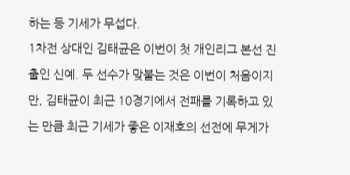하는 등 기세가 무섭다.
1차전 상대인 김태균은 이번이 첫 개인리그 본선 진출인 신예. 두 선수가 맞붙는 것은 이번이 처음이지만, 김태균이 최근 10경기에서 전패를 기록하고 있는 만큼 최근 기세가 좋은 이재호의 선전에 무게가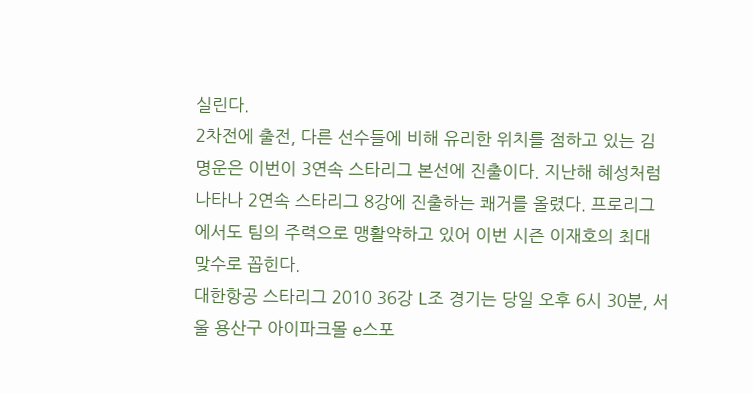실린다.
2차전에 출전, 다른 선수들에 비해 유리한 위치를 점하고 있는 김명운은 이번이 3연속 스타리그 본선에 진출이다. 지난해 혜성처럼 나타나 2연속 스타리그 8강에 진출하는 쾌거를 올렸다. 프로리그에서도 팀의 주력으로 맹활약하고 있어 이번 시즌 이재호의 최대 맞수로 꼽힌다.
대한항공 스타리그 2010 36강 L조 경기는 당일 오후 6시 30분, 서울 용산구 아이파크몰 e스포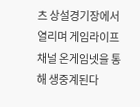츠 상설경기장에서 열리며 게임라이프채널 온게임넷을 통해 생중계된다